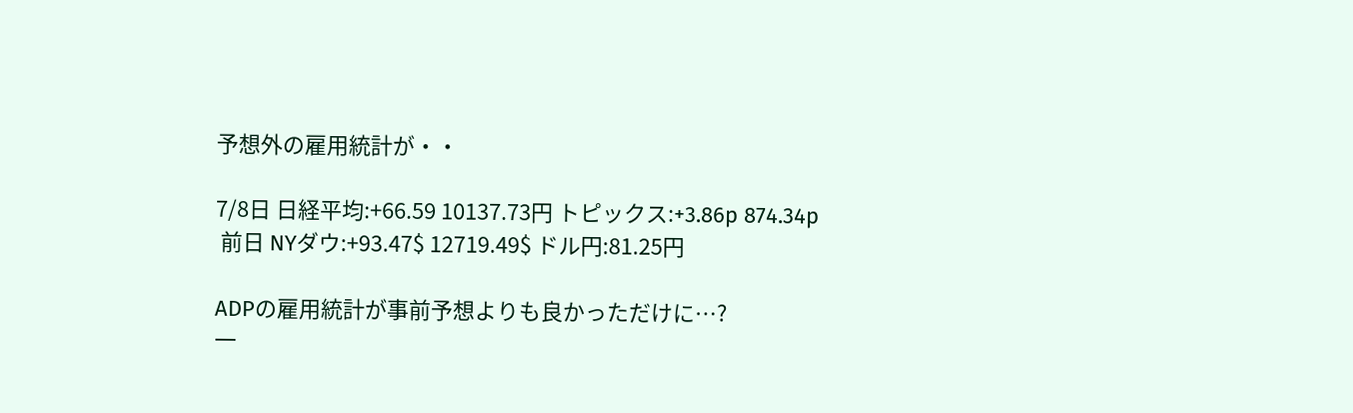予想外の雇用統計が・・

7/8日 日経平均:+66.59 10137.73円 トピックス:+3.86p 874.34p
 前日 NYダウ:+93.47$ 12719.49$ ドル円:81.25円

ADPの雇用統計が事前予想よりも良かっただけに…?
一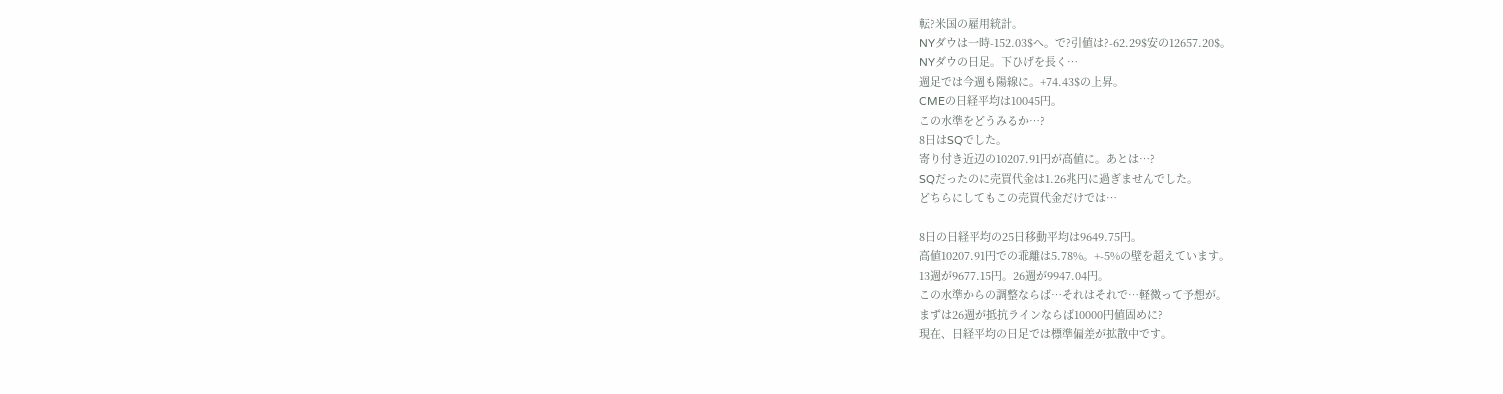転?米国の雇用統計。
NYダウは一時-152.03$へ。で?引値は?-62.29$安の12657.20$。
NYダウの日足。下ひげを長く…
週足では今週も陽線に。+74.43$の上昇。
CMEの日経平均は10045円。
この水準をどうみるか…?
8日はSQでした。
寄り付き近辺の10207.91円が高値に。あとは…?
SQだったのに売買代金は1.26兆円に過ぎませんでした。
どちらにしてもこの売買代金だけでは…

8日の日経平均の25日移動平均は9649.75円。
高値10207.91円での乖離は5.78%。+-5%の壁を超えています。
13週が9677.15円。26週が9947.04円。
この水準からの調整ならば…それはそれで…軽微って予想が。
まずは26週が抵抗ラインならば10000円値固めに?
現在、日経平均の日足では標準偏差が拡散中です。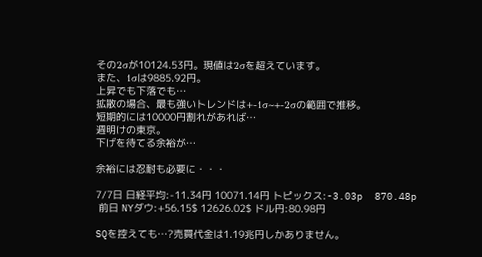その2σが10124.53円。現値は2σを超えています。
また、1σは9885.92円。
上昇でも下落でも…
拡散の場合、最も強いトレンドは+-1σ~+-2σの範囲で推移。
短期的には10000円割れがあれば…
週明けの東京。
下げを待てる余裕が…

余裕には忍耐も必要に・・・

7/7日 日経平均:-11.34円 10071.14円 トピックス:-3.03p  870.48p
 前日 NYダウ:+56.15$ 12626.02$ ドル円:80.98円

SQを控えても…?売買代金は1.19兆円しかありません。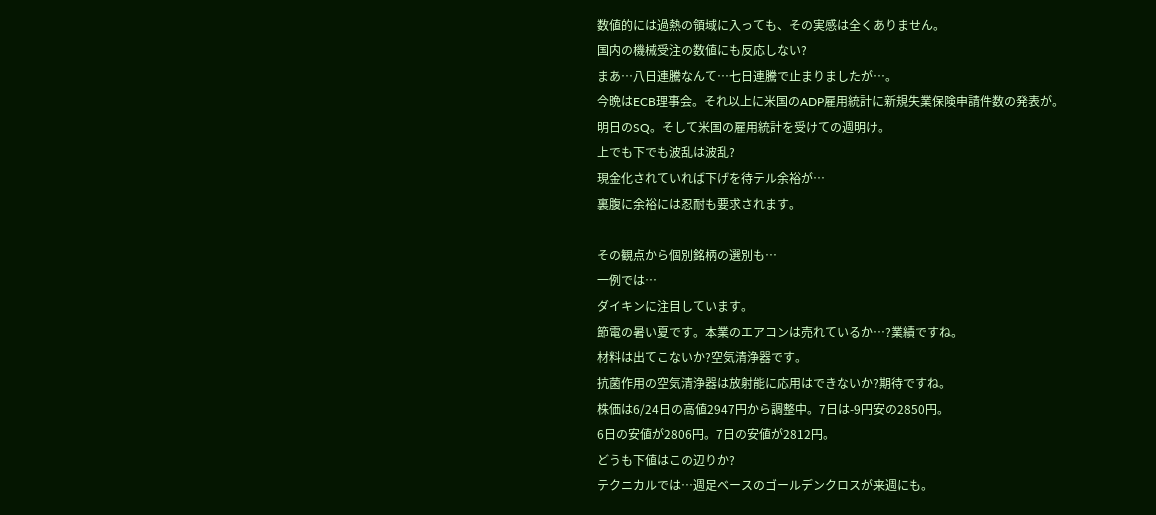数値的には過熱の領域に入っても、その実感は全くありません。
国内の機械受注の数値にも反応しない?
まあ…八日連騰なんて…七日連騰で止まりましたが…。
今晩はECB理事会。それ以上に米国のADP雇用統計に新規失業保険申請件数の発表が。
明日のSQ。そして米国の雇用統計を受けての週明け。
上でも下でも波乱は波乱?
現金化されていれば下げを待テル余裕が…
裏腹に余裕には忍耐も要求されます。

その観点から個別銘柄の選別も…
一例では…
ダイキンに注目しています。
節電の暑い夏です。本業のエアコンは売れているか…?業績ですね。
材料は出てこないか?空気清浄器です。
抗菌作用の空気清浄器は放射能に応用はできないか?期待ですね。
株価は6/24日の高値2947円から調整中。7日は-9円安の2850円。
6日の安値が2806円。7日の安値が2812円。
どうも下値はこの辺りか?
テクニカルでは…週足ベースのゴールデンクロスが来週にも。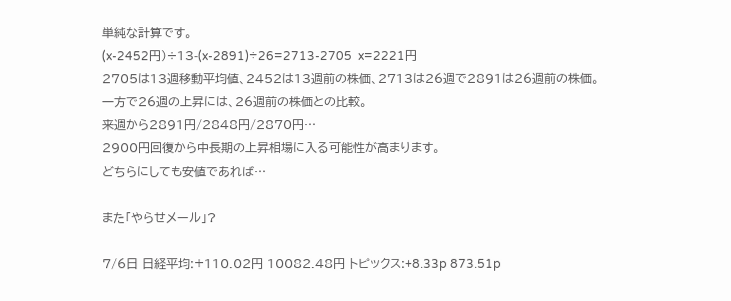単純な計算です。
(x-2452円)÷13-(x-2891)÷26=2713-2705  x=2221円
2705は13週移動平均値、2452は13週前の株価、2713は26週で2891は26週前の株価。
一方で26週の上昇には、26週前の株価との比較。
来週から2891円/2848円/2870円…
2900円回復から中長期の上昇相場に入る可能性が高まります。
どちらにしても安値であれば…

また「やらせメール」?

7/6日 日経平均:+110.02円 10082.48円 トピックス:+8.33p 873.51p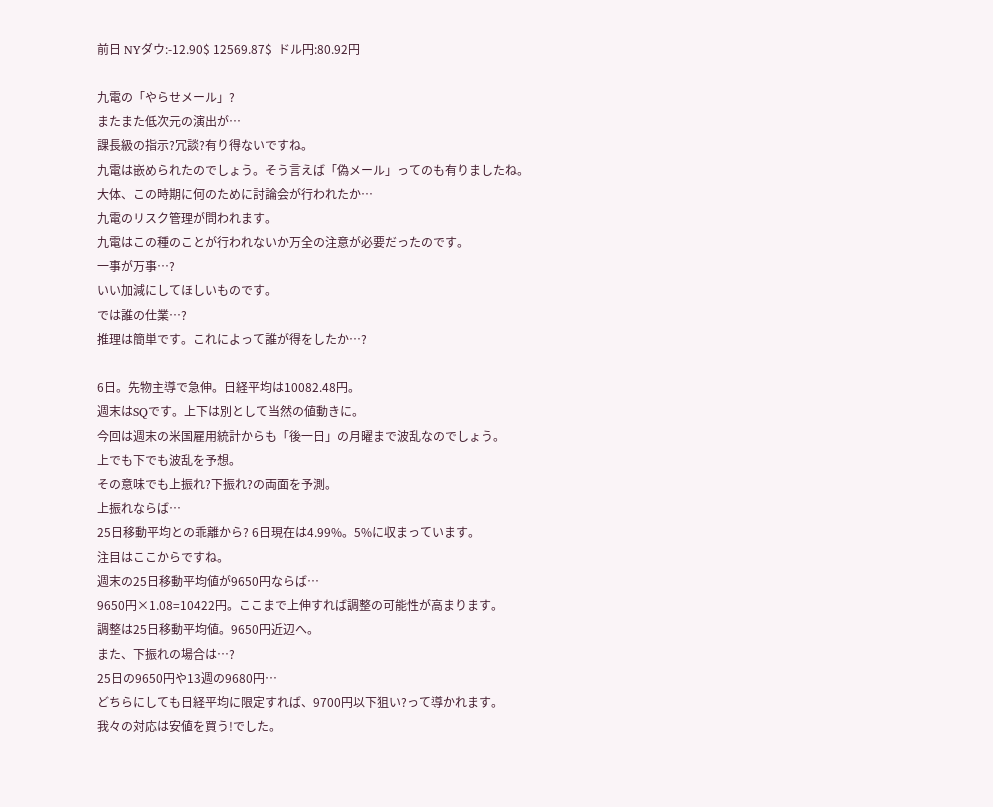前日 NYダウ:-12.90$ 12569.87$  ドル円:80.92円

九電の「やらせメール」?
またまた低次元の演出が…
課長級の指示?冗談?有り得ないですね。
九電は嵌められたのでしょう。そう言えば「偽メール」ってのも有りましたね。
大体、この時期に何のために討論会が行われたか…
九電のリスク管理が問われます。
九電はこの種のことが行われないか万全の注意が必要だったのです。
一事が万事…?
いい加減にしてほしいものです。
では誰の仕業…?
推理は簡単です。これによって誰が得をしたか…?

6日。先物主導で急伸。日経平均は10082.48円。
週末はSQです。上下は別として当然の値動きに。
今回は週末の米国雇用統計からも「後一日」の月曜まで波乱なのでしょう。
上でも下でも波乱を予想。
その意味でも上振れ?下振れ?の両面を予測。
上振れならば…
25日移動平均との乖離から? 6日現在は4.99%。5%に収まっています。
注目はここからですね。
週末の25日移動平均値が9650円ならば…
9650円×1.08=10422円。ここまで上伸すれば調整の可能性が高まります。
調整は25日移動平均値。9650円近辺へ。
また、下振れの場合は…?
25日の9650円や13週の9680円…
どちらにしても日経平均に限定すれば、9700円以下狙い?って導かれます。
我々の対応は安値を買う!でした。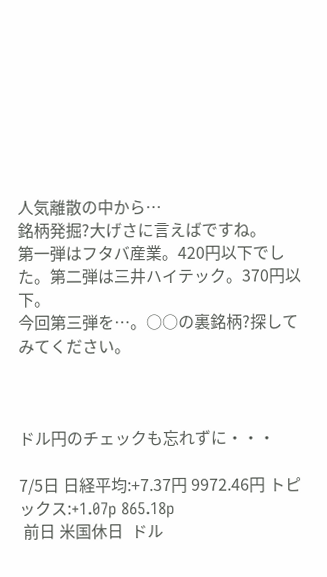人気離散の中から…
銘柄発掘?大げさに言えばですね。
第一弾はフタバ産業。420円以下でした。第二弾は三井ハイテック。370円以下。
今回第三弾を…。○○の裏銘柄?探してみてください。



ドル円のチェックも忘れずに・・・

7/5日 日経平均:+7.37円 9972.46円 トピックス:+1.07p 865.18p
 前日 米国休日  ドル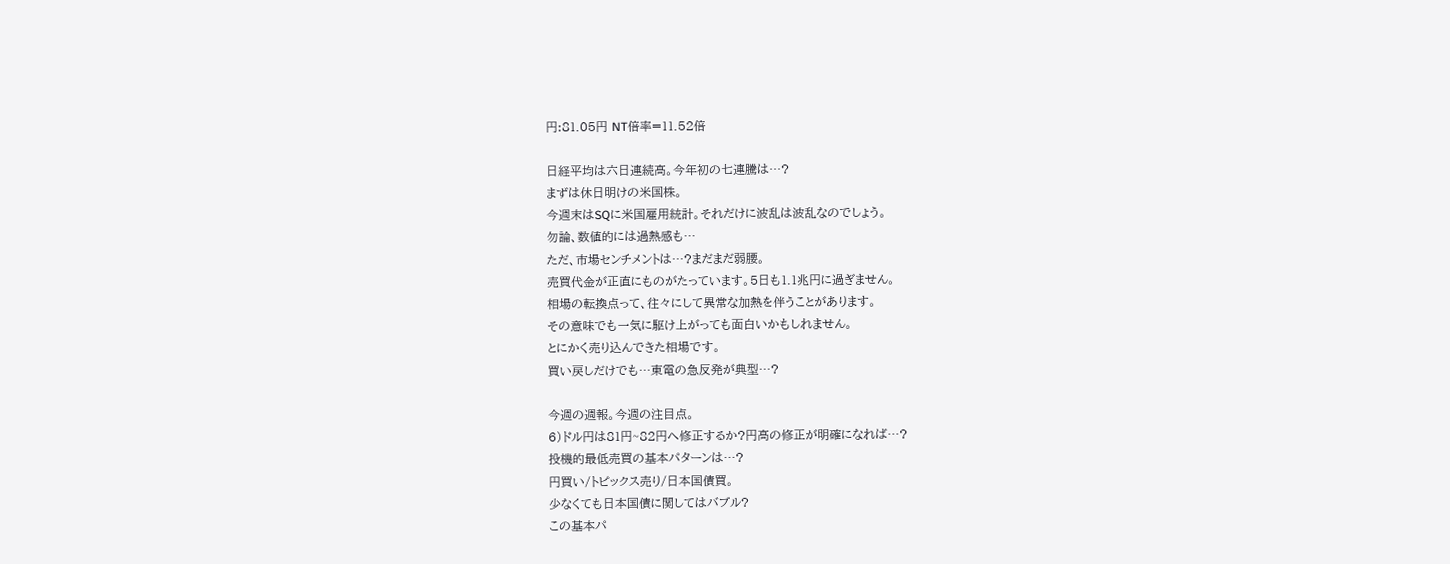円:81.05円 NT倍率=11.52倍

日経平均は六日連続高。今年初の七連騰は…?
まずは休日明けの米国株。
今週末はSQに米国雇用統計。それだけに波乱は波乱なのでしょう。
勿論、数値的には過熱感も…
ただ、市場センチメントは…?まだまだ弱腰。
売買代金が正直にものがたっています。5日も1.1兆円に過ぎません。
相場の転換点って、往々にして異常な加熱を伴うことがあります。
その意味でも一気に駆け上がっても面白いかもしれません。
とにかく売り込んできた相場です。
買い戻しだけでも…東電の急反発が典型…?

今週の週報。今週の注目点。
6)ドル円は81円~82円へ修正するか?円高の修正が明確になれば…?
投機的最低売買の基本パターンは…?
円買い/トピックス売り/日本国債買。
少なくても日本国債に関してはバブル?
この基本パ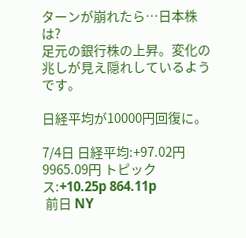ターンが崩れたら…日本株は?
足元の銀行株の上昇。変化の兆しが見え隠れしているようです。

日経平均が10000円回復に。

7/4日 日経平均:+97.02円 9965.09円 トピックス:+10.25p 864.11p
 前日 NY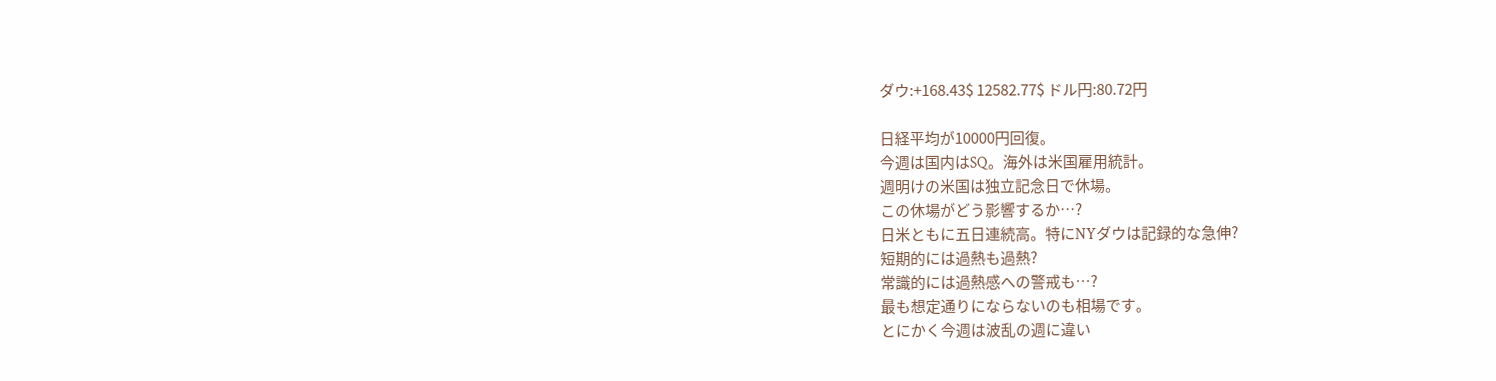ダウ:+168.43$ 12582.77$ ドル円:80.72円

日経平均が10000円回復。
今週は国内はSQ。海外は米国雇用統計。
週明けの米国は独立記念日で休場。
この休場がどう影響するか…?
日米ともに五日連続高。特にNYダウは記録的な急伸?
短期的には過熱も過熱?
常識的には過熱感への警戒も…?
最も想定通りにならないのも相場です。
とにかく今週は波乱の週に違い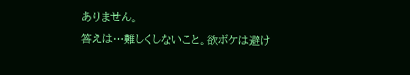ありません。
答えは…難しくしないこと。欲ボケは避け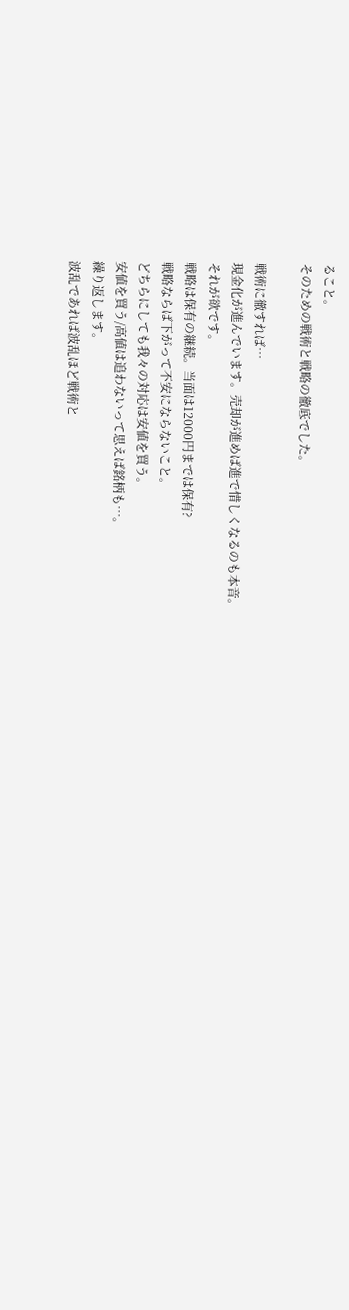ること。
そのための戦術と戦略の徹底でした。

戦術に徹すれば…
現金化が進んでいます。売却が進めば進で惜しくなるのも本音。
それが欲です。
戦略は保有の継続。当面は12000円までは保有?
戦略ならば下がって不安にならないこと。
どちらにしても我々の対応は安値を買う。
安値を買う/高値は追わないって思えば銘柄も…。
繰り返します。
波乱であれば波乱ほど戦術と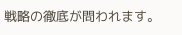戦略の徹底が問われます。